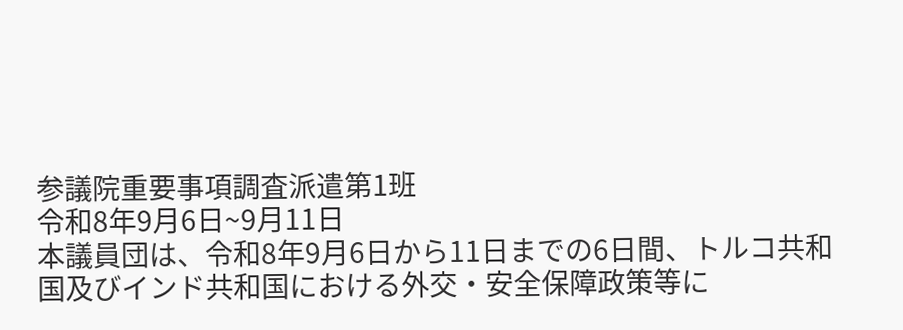参議院重要事項調査派遣第1班
令和8年9月6日~9月11日
本議員団は、令和8年9月6日から11日までの6日間、トルコ共和国及びインド共和国における外交・安全保障政策等に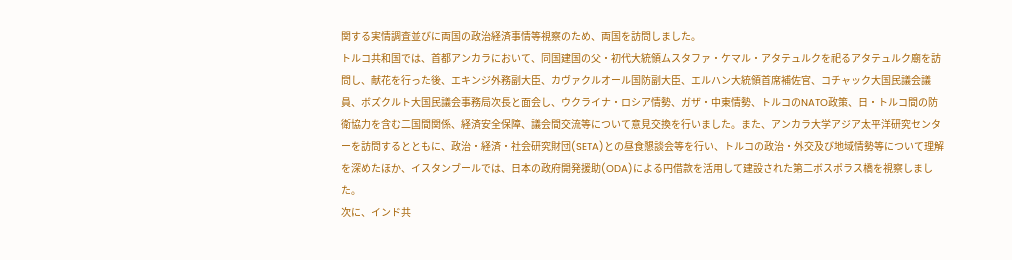関する実情調査並びに両国の政治経済事情等視察のため、両国を訪問しました。
トルコ共和国では、首都アンカラにおいて、同国建国の父・初代大統領ムスタファ・ケマル・アタテュルクを祀るアタテュルク廟を訪問し、献花を行った後、エキンジ外務副大臣、カヴァクルオール国防副大臣、エルハン大統領首席補佐官、コチャック大国民議会議員、ボズクルト大国民議会事務局次長と面会し、ウクライナ・ロシア情勢、ガザ・中東情勢、トルコのNATO政策、日・トルコ間の防衛協力を含む二国間関係、経済安全保障、議会間交流等について意見交換を行いました。また、アンカラ大学アジア太平洋研究センターを訪問するとともに、政治・経済・社会研究財団(SETA)との昼食懇談会等を行い、トルコの政治・外交及び地域情勢等について理解を深めたほか、イスタンブールでは、日本の政府開発援助(ODA)による円借款を活用して建設された第二ボスポラス橋を視察しました。
次に、インド共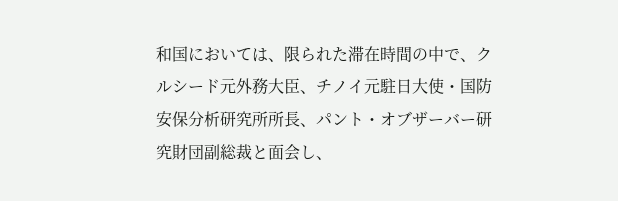和国においては、限られた滞在時間の中で、クルシード元外務大臣、チノイ元駐日大使・国防安保分析研究所所長、パント・オブザーバー研究財団副総裁と面会し、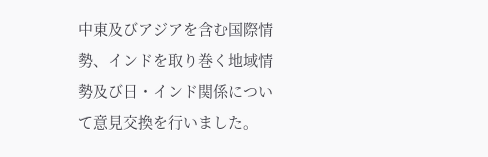中東及びアジアを含む国際情勢、インドを取り巻く地域情勢及び日・インド関係について意見交換を行いました。